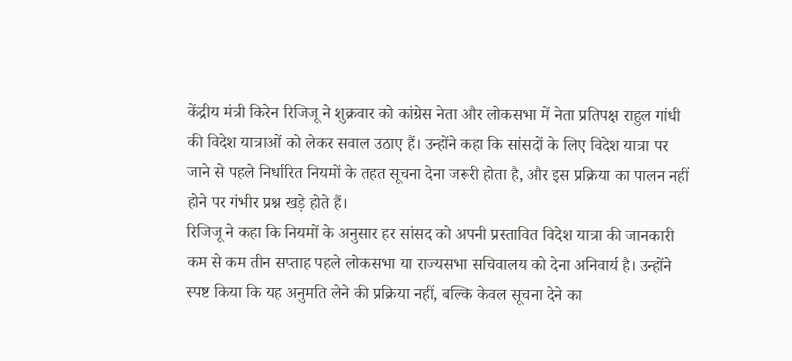केंद्रीय मंत्री किरेन रिजिजू ने शुक्रवार को कांग्रेस नेता और लोकसभा में नेता प्रतिपक्ष राहुल गांधी की विदेश यात्राओं को लेकर सवाल उठाए हैं। उन्होंने कहा कि सांसदों के लिए विदेश यात्रा पर जाने से पहले निर्धारित नियमों के तहत सूचना देना जरूरी होता है, और इस प्रक्रिया का पालन नहीं होने पर गंभीर प्रश्न खड़े होते हैं।
रिजिजू ने कहा कि नियमों के अनुसार हर सांसद को अपनी प्रस्तावित विदेश यात्रा की जानकारी कम से कम तीन सप्ताह पहले लोकसभा या राज्यसभा सचिवालय को देना अनिवार्य है। उन्होंने स्पष्ट किया कि यह अनुमति लेने की प्रक्रिया नहीं, बल्कि केवल सूचना देने का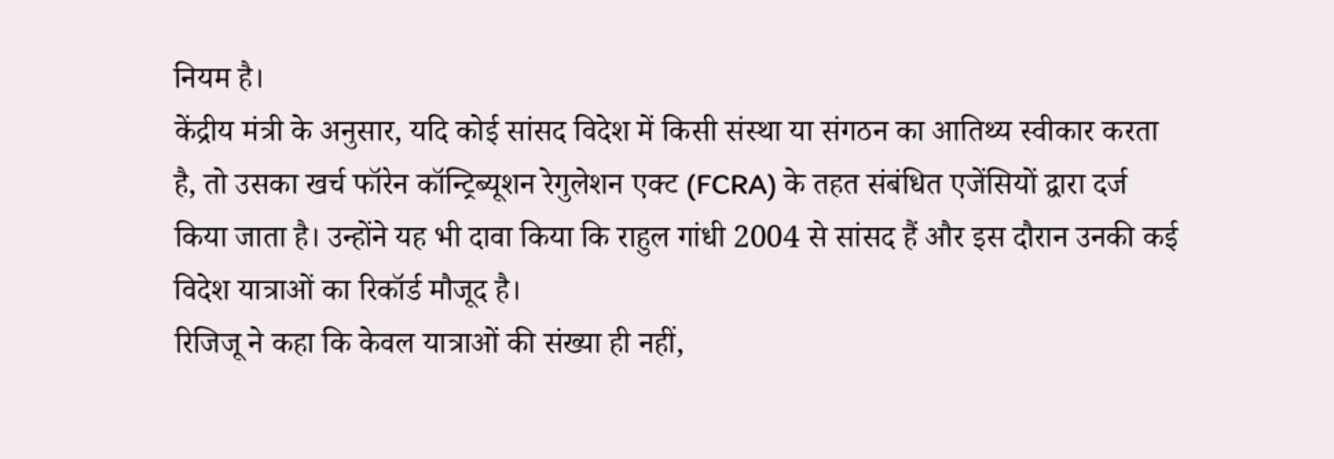नियम है।
केंद्रीय मंत्री के अनुसार, यदि कोई सांसद विदेश में किसी संस्था या संगठन का आतिथ्य स्वीकार करता है, तो उसका खर्च फॉरेन कॉन्ट्रिब्यूशन रेगुलेशन एक्ट (FCRA) के तहत संबंधित एजेंसियों द्वारा दर्ज किया जाता है। उन्होंने यह भी दावा किया कि राहुल गांधी 2004 से सांसद हैं और इस दौरान उनकी कई विदेश यात्राओं का रिकॉर्ड मौजूद है।
रिजिजू ने कहा कि केवल यात्राओं की संख्या ही नहीं,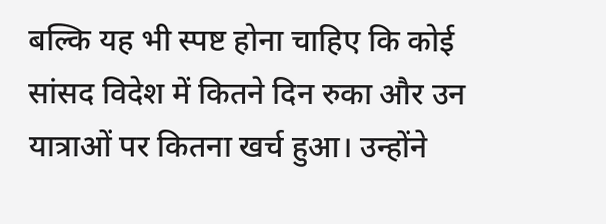बल्कि यह भी स्पष्ट होना चाहिए कि कोई सांसद विदेश में कितने दिन रुका और उन यात्राओं पर कितना खर्च हुआ। उन्होंने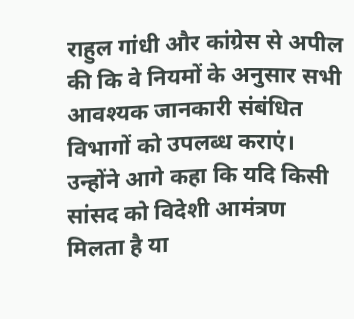राहुल गांधी और कांग्रेस से अपील की कि वे नियमों के अनुसार सभी आवश्यक जानकारी संबंधित विभागों को उपलब्ध कराएं।
उन्होंने आगे कहा कि यदि किसी सांसद को विदेशी आमंत्रण मिलता है या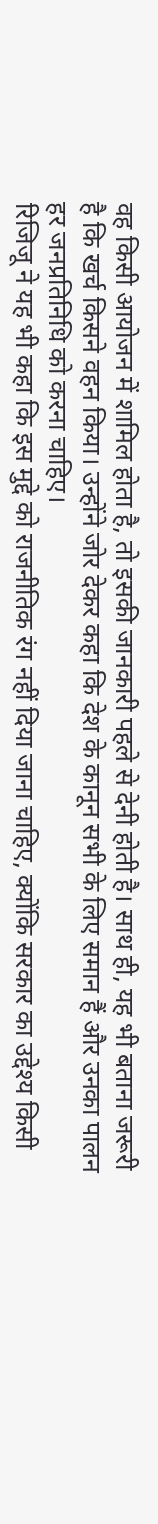वह किसी आयोजन में शामिल होता है, तो इसकी जानकारी पहले से देनी होती है। साथ ही, यह भी बताना जरूरी है कि खर्च किसने वहन किया। उन्होंने जोर देकर कहा कि देश के कानून सभी के लिए समान हैं और उनका पालन हर जनप्रतिनिधि को करना चाहिए।
रिजिजू ने यह भी कहा कि इस मुद्दे को राजनीतिक रंग नहीं दिया जाना चाहिए, क्योंकि सरकार का उद्देश्य किसी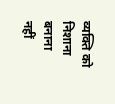व्यक्ति को निशाना बनाना नहीं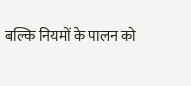बल्कि नियमों के पालन को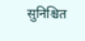सुनिश्चित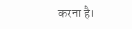करना है।